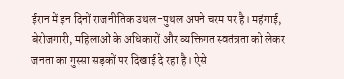ईरान में इन दिनों राजनीतिक उथल-पुथल अपने चरम पर है। महंगाई, बेरोजगारी, महिलाओं के अधिकारों और व्यक्तिगत स्वतंत्रता को लेकर जनता का गुस्सा सड़कों पर दिखाई दे रहा है। ऐसे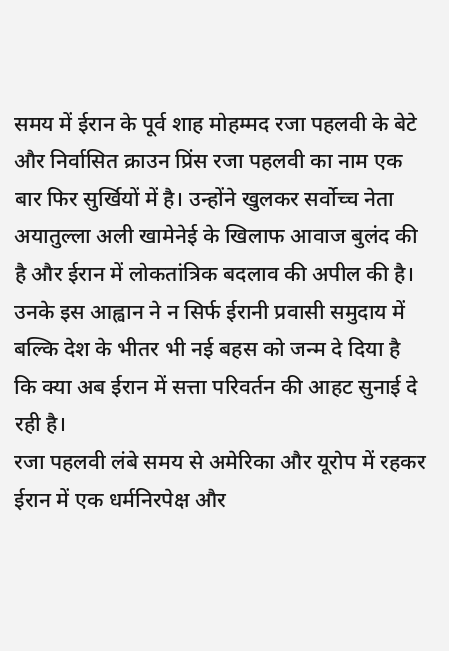समय में ईरान के पूर्व शाह मोहम्मद रजा पहलवी के बेटे और निर्वासित क्राउन प्रिंस रजा पहलवी का नाम एक बार फिर सुर्खियों में है। उन्होंने खुलकर सर्वोच्च नेता अयातुल्ला अली खामेनेई के खिलाफ आवाज बुलंद की है और ईरान में लोकतांत्रिक बदलाव की अपील की है। उनके इस आह्वान ने न सिर्फ ईरानी प्रवासी समुदाय में बल्कि देश के भीतर भी नई बहस को जन्म दे दिया है कि क्या अब ईरान में सत्ता परिवर्तन की आहट सुनाई दे रही है।
रजा पहलवी लंबे समय से अमेरिका और यूरोप में रहकर ईरान में एक धर्मनिरपेक्ष और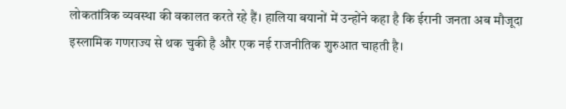लोकतांत्रिक व्यवस्था की वकालत करते रहे हैं। हालिया बयानों में उन्होंने कहा है कि ईरानी जनता अब मौजूदा इस्लामिक गणराज्य से थक चुकी है और एक नई राजनीतिक शुरुआत चाहती है।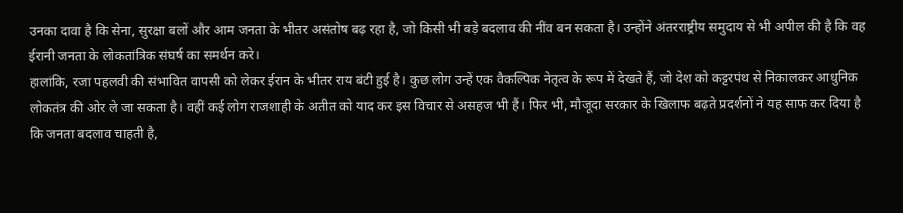उनका दावा है कि सेना, सुरक्षा बलों और आम जनता के भीतर असंतोष बढ़ रहा है, जो किसी भी बड़े बदलाव की नींव बन सकता है। उन्होंने अंतरराष्ट्रीय समुदाय से भी अपील की है कि वह ईरानी जनता के लोकतांत्रिक संघर्ष का समर्थन करे।
हालांकि, रजा पहलवी की संभावित वापसी को लेकर ईरान के भीतर राय बंटी हुई है। कुछ लोग उन्हें एक वैकल्पिक नेतृत्व के रूप में देखते हैं, जो देश को कट्टरपंथ से निकालकर आधुनिक लोकतंत्र की ओर ले जा सकता है। वहीं कई लोग राजशाही के अतीत को याद कर इस विचार से असहज भी हैं। फिर भी, मौजूदा सरकार के खिलाफ बढ़ते प्रदर्शनों ने यह साफ कर दिया है कि जनता बदलाव चाहती है,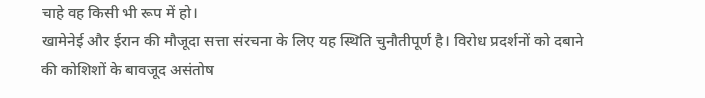चाहे वह किसी भी रूप में हो।
खामेनेई और ईरान की मौजूदा सत्ता संरचना के लिए यह स्थिति चुनौतीपूर्ण है। विरोध प्रदर्शनों को दबाने की कोशिशों के बावजूद असंतोष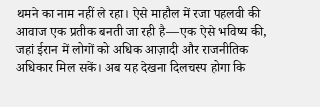थमने का नाम नहीं ले रहा। ऐसे माहौल में रजा पहलवी की आवाज एक प्रतीक बनती जा रही है—एक ऐसे भविष्य की, जहां ईरान में लोगों को अधिक आज़ादी और राजनीतिक अधिकार मिल सकें। अब यह देखना दिलचस्प होगा कि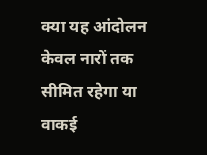क्या यह आंदोलन केवल नारों तक सीमित रहेगा या वाकई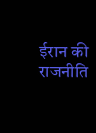ईरान की राजनीति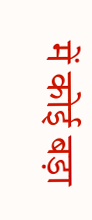में कोई बड़ा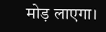मोड़ लाएगा।